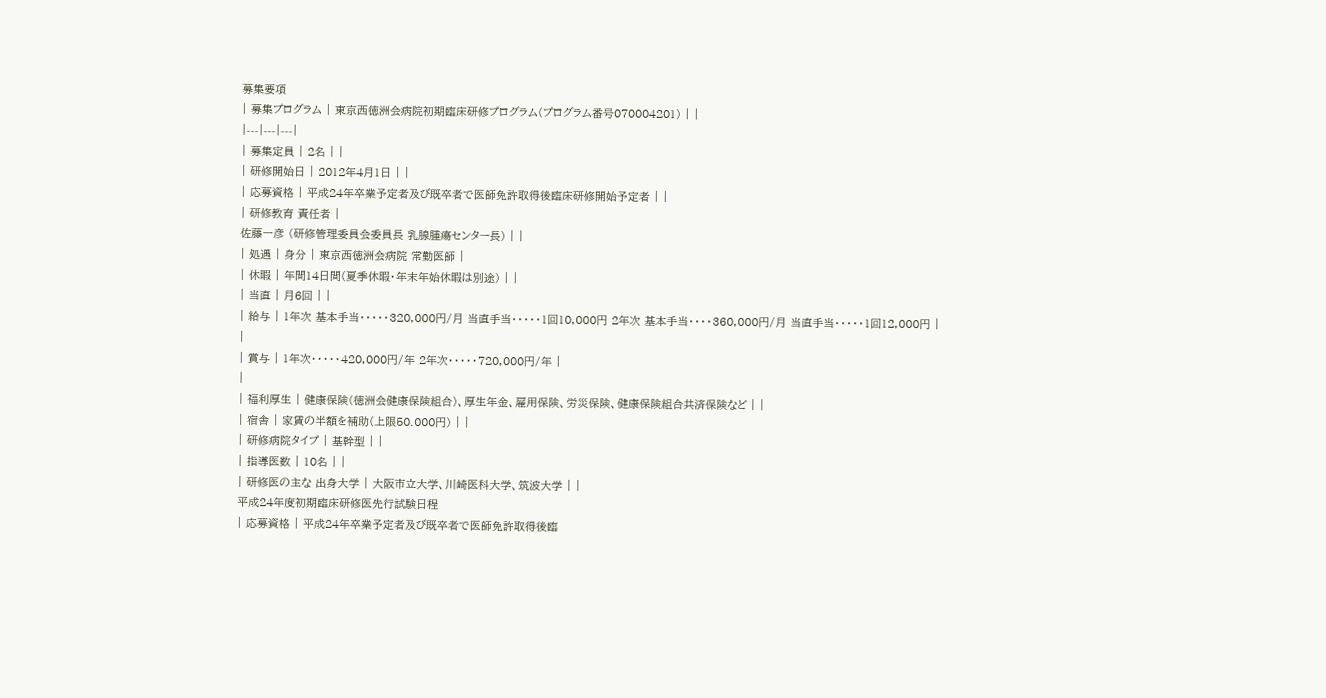募集要項
| 募集プログラム | 東京西徳洲会病院初期臨床研修プログラム(プログラム番号070004201) | |
|---|---|---|
| 募集定員 | 2名 | |
| 研修開始日 | 2012年4月1日 | |
| 応募資格 | 平成24年卒業予定者及び既卒者で医師免許取得後臨床研修開始予定者 | |
| 研修教育 責任者 |
佐藤一彦 (研修管理委員会委員長 乳腺腫瘍センター長) | |
| 処遇 | 身分 | 東京西徳洲会病院 常勤医師 |
| 休暇 | 年間14日間(夏季休暇・年末年始休暇は別途) | |
| 当直 | 月6回 | |
| 給与 | 1年次 基本手当・・・・・320,000円/月 当直手当・・・・・1回10,000円 2年次 基本手当・・・・360,000円/月 当直手当・・・・・1回12,000円 |
|
| 賞与 | 1年次・・・・・420,000円/年 2年次・・・・・720,000円/年 |
|
| 福利厚生 | 健康保険(徳洲会健康保険組合)、厚生年金、雇用保険、労災保険、健康保険組合共済保険など | |
| 宿舎 | 家賃の半額を補助(上限50.000円) | |
| 研修病院タイプ | 基幹型 | |
| 指導医数 | 10名 | |
| 研修医の主な 出身大学 | 大阪市立大学、川崎医科大学、筑波大学 | |
平成24年度初期臨床研修医先行試験日程
| 応募資格 | 平成24年卒業予定者及び既卒者で医師免許取得後臨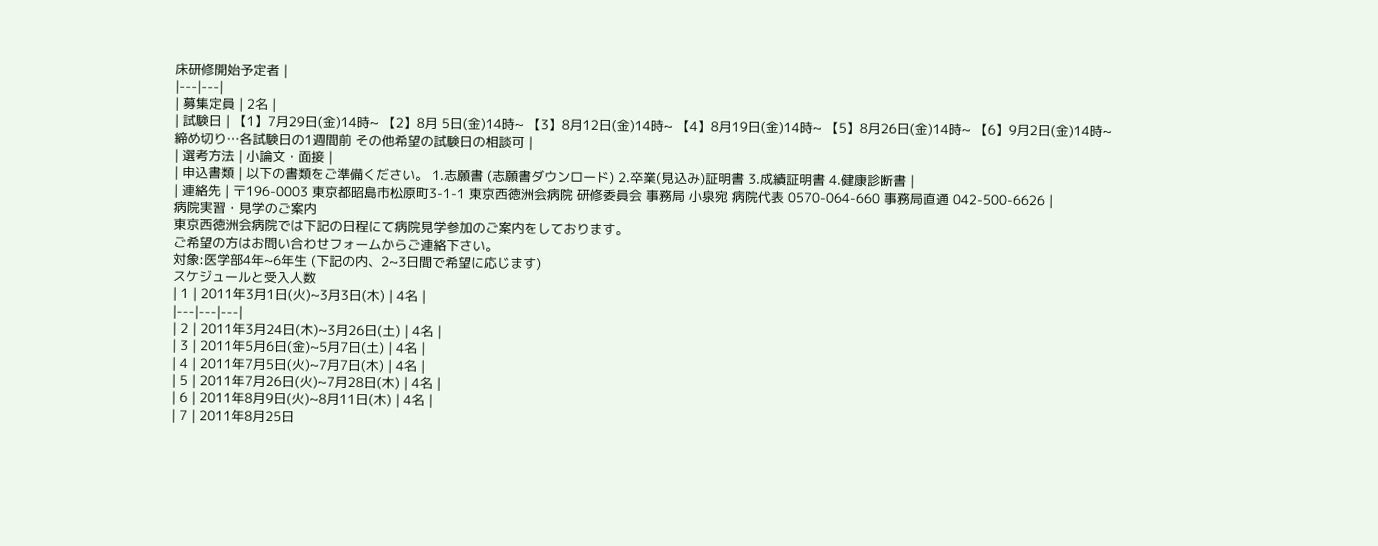床研修開始予定者 |
|---|---|
| 募集定員 | 2名 |
| 試験日 | 【1】7月29日(金)14時~ 【2】8月 5日(金)14時~ 【3】8月12日(金)14時~ 【4】8月19日(金)14時~ 【5】8月26日(金)14時~ 【6】9月2日(金)14時~ 締め切り…各試験日の1週間前 その他希望の試験日の相談可 |
| 選考方法 | 小論文・面接 |
| 申込書類 | 以下の書類をご準備ください。 1.志願書 (志願書ダウンロード) 2.卒業(見込み)証明書 3.成績証明書 4.健康診断書 |
| 連絡先 | 〒196-0003 東京都昭島市松原町3-1-1 東京西徳洲会病院 研修委員会 事務局 小泉宛 病院代表 0570-064-660 事務局直通 042-500-6626 |
病院実習・見学のご案内
東京西徳洲会病院では下記の日程にて病院見学参加のご案内をしております。
ご希望の方はお問い合わせフォームからご連絡下さい。
対象:医学部4年~6年生 (下記の内、2~3日間で希望に応じます)
スケジュールと受入人数
| 1 | 2011年3月1日(火)~3月3日(木) | 4名 |
|---|---|---|
| 2 | 2011年3月24日(木)~3月26日(土) | 4名 |
| 3 | 2011年5月6日(金)~5月7日(土) | 4名 |
| 4 | 2011年7月5日(火)~7月7日(木) | 4名 |
| 5 | 2011年7月26日(火)~7月28日(木) | 4名 |
| 6 | 2011年8月9日(火)~8月11日(木) | 4名 |
| 7 | 2011年8月25日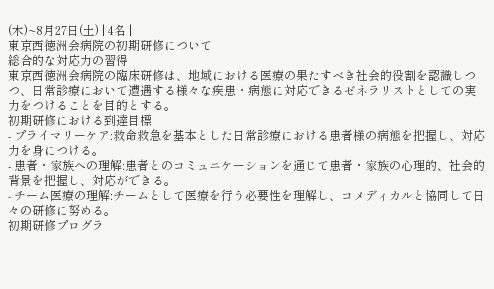(木)~8月27日(土) | 4名 |
東京西徳洲会病院の初期研修について
総合的な対応力の習得
東京西徳洲会病院の臨床研修は、地域における医療の果たすべき社会的役割を認識しつつ、日常診療において遭遇する様々な疾患・病態に対応できるゼネラリストとしての実力をつけることを目的とする。
初期研修における到達目標
- プライマリーケア:救命救急を基本とした日常診療における患者様の病態を把握し、対応力を身につける。
- 患者・家族への理解:患者とのコミュニケーションを通じて患者・家族の心理的、社会的背景を把握し、対応ができる。
- チーム医療の理解:チームとして医療を行う必要性を理解し、コメディカルと協同して日々の研修に努める。
初期研修プログラ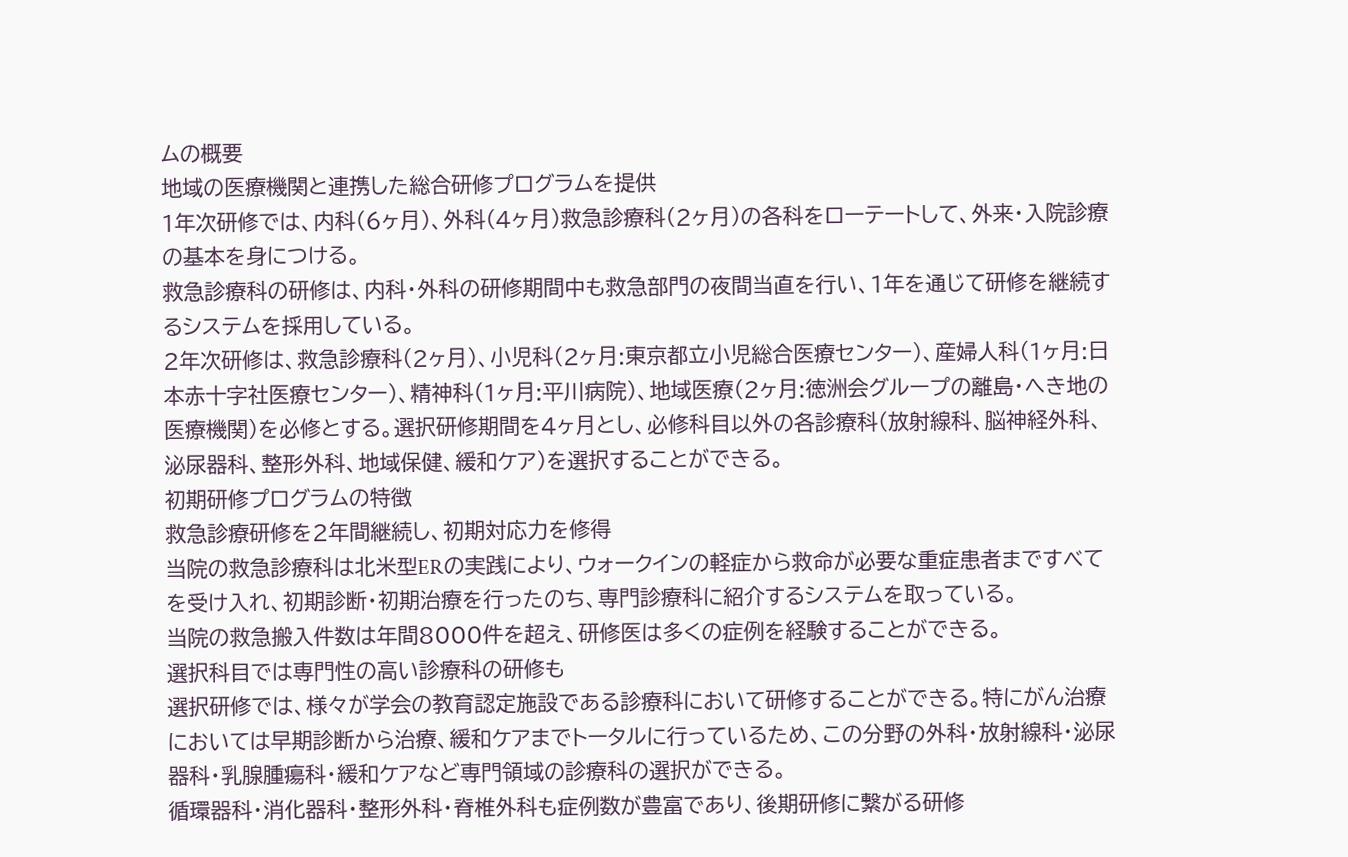ムの概要
地域の医療機関と連携した総合研修プログラムを提供
1年次研修では、内科(6ヶ月)、外科(4ヶ月)救急診療科(2ヶ月)の各科をローテートして、外来・入院診療の基本を身につける。
救急診療科の研修は、内科・外科の研修期間中も救急部門の夜間当直を行い、1年を通じて研修を継続するシステムを採用している。
2年次研修は、救急診療科(2ヶ月)、小児科(2ヶ月:東京都立小児総合医療センター)、産婦人科(1ヶ月:日本赤十字社医療センター)、精神科(1ヶ月:平川病院)、地域医療(2ヶ月:徳洲会グループの離島・へき地の医療機関)を必修とする。選択研修期間を4ヶ月とし、必修科目以外の各診療科(放射線科、脳神経外科、泌尿器科、整形外科、地域保健、緩和ケア)を選択することができる。
初期研修プログラムの特徴
救急診療研修を2年間継続し、初期対応力を修得
当院の救急診療科は北米型ERの実践により、ウォークインの軽症から救命が必要な重症患者まですべてを受け入れ、初期診断・初期治療を行ったのち、専門診療科に紹介するシステムを取っている。
当院の救急搬入件数は年間8000件を超え、研修医は多くの症例を経験することができる。
選択科目では専門性の高い診療科の研修も
選択研修では、様々が学会の教育認定施設である診療科において研修することができる。特にがん治療においては早期診断から治療、緩和ケアまでトータルに行っているため、この分野の外科・放射線科・泌尿器科・乳腺腫瘍科・緩和ケアなど専門領域の診療科の選択ができる。
循環器科・消化器科・整形外科・脊椎外科も症例数が豊富であり、後期研修に繋がる研修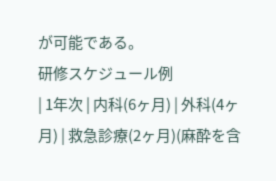が可能である。
研修スケジュール例
| 1年次 | 内科(6ヶ月) | 外科(4ヶ月) | 救急診療(2ヶ月)(麻酔を含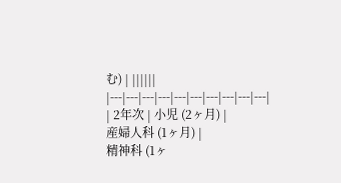む) | ||||||
|---|---|---|---|---|---|---|---|---|---|
| 2年次 | 小児 (2ヶ月) |
産婦人科 (1ヶ月) |
精神科 (1ヶ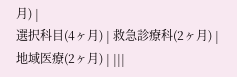月) |
選択科目(4ヶ月) | 救急診療科(2ヶ月) | 地域医療(2ヶ月) | |||